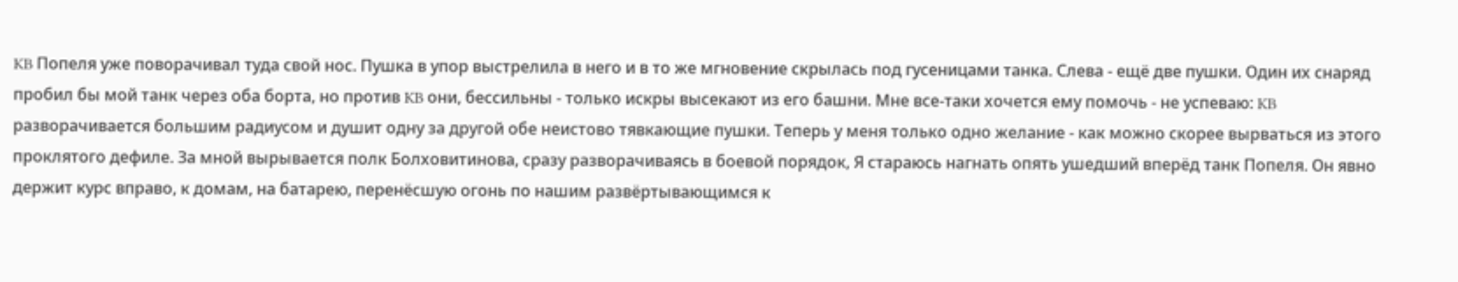KB Попеля уже поворачивал туда свой нос. Пушка в упор выстрелила в него и в то же мгновение скрылась под гусеницами танка. Слева - ещё две пушки. Один их снаряд пробил бы мой танк через оба борта, но против KB они, бессильны - только искры высекают из его башни. Мне все-таки хочется ему помочь - не успеваю: KB разворачивается большим радиусом и душит одну за другой обе неистово тявкающие пушки. Теперь у меня только одно желание - как можно скорее вырваться из этого проклятого дефиле. За мной вырывается полк Болховитинова, сразу разворачиваясь в боевой порядок, Я стараюсь нагнать опять ушедший вперёд танк Попеля. Он явно держит курс вправо, к домам, на батарею, перенёсшую огонь по нашим развёртывающимся к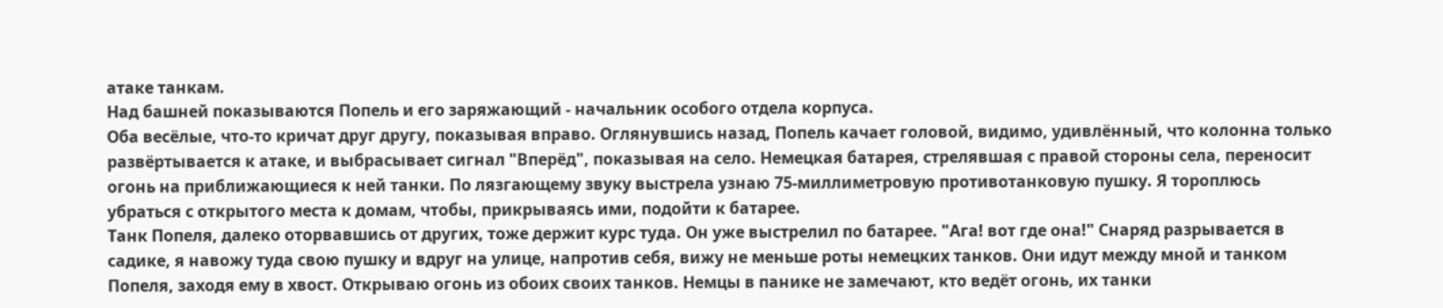атаке танкам.
Над башней показываются Попель и его заряжающий - начальник особого отдела корпуса.
Оба весёлые, что-то кричат друг другу, показывая вправо. Оглянувшись назад, Попель качает головой, видимо, удивлённый, что колонна только развёртывается к атаке, и выбрасывает сигнал "Вперёд", показывая на село. Немецкая батарея, стрелявшая с правой стороны села, переносит огонь на приближающиеся к ней танки. По лязгающему звуку выстрела узнаю 75-миллиметровую противотанковую пушку. Я тороплюсь убраться с открытого места к домам, чтобы, прикрываясь ими, подойти к батарее.
Танк Попеля, далеко оторвавшись от других, тоже держит курс туда. Он уже выстрелил по батарее. "Ага! вот где она!" Снаряд разрывается в садике, я навожу туда свою пушку и вдруг на улице, напротив себя, вижу не меньше роты немецких танков. Они идут между мной и танком Попеля, заходя ему в хвост. Открываю огонь из обоих своих танков. Немцы в панике не замечают, кто ведёт огонь, их танки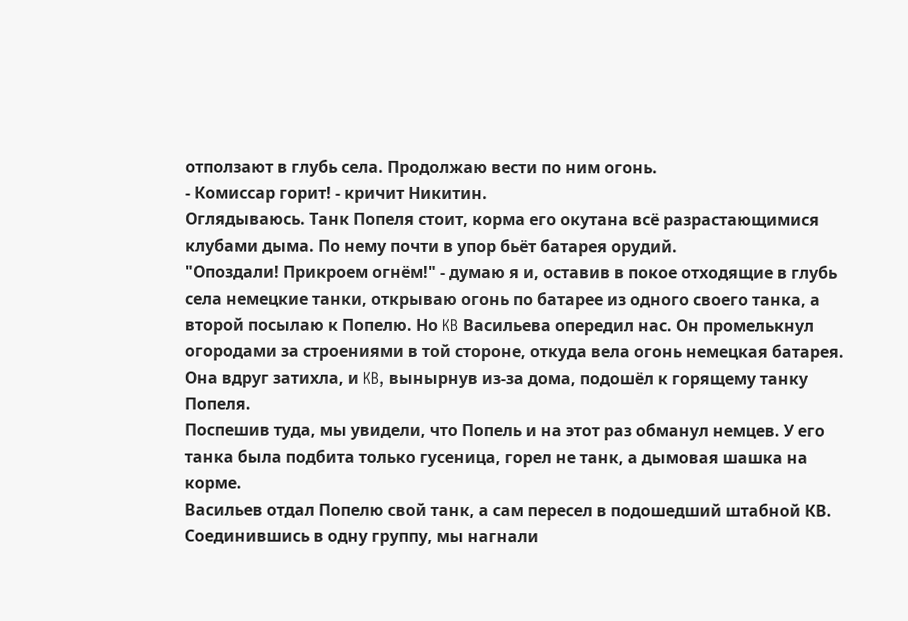отползают в глубь села. Продолжаю вести по ним огонь.
- Комиссар горит! - кричит Никитин.
Оглядываюсь. Танк Попеля стоит, корма его окутана всё разрастающимися клубами дыма. По нему почти в упор бьёт батарея орудий.
"Опоздали! Прикроем огнём!" - думаю я и, оставив в покое отходящие в глубь села немецкие танки, открываю огонь по батарее из одного своего танка, а второй посылаю к Попелю. Но KB Васильева опередил нас. Он промелькнул огородами за строениями в той стороне, откуда вела огонь немецкая батарея. Она вдруг затихла, и KB, вынырнув из-за дома, подошёл к горящему танку Попеля.
Поспешив туда, мы увидели, что Попель и на этот раз обманул немцев. У его танка была подбита только гусеница, горел не танк, а дымовая шашка на корме.
Васильев отдал Попелю свой танк, а сам пересел в подошедший штабной КВ. Соединившись в одну группу, мы нагнали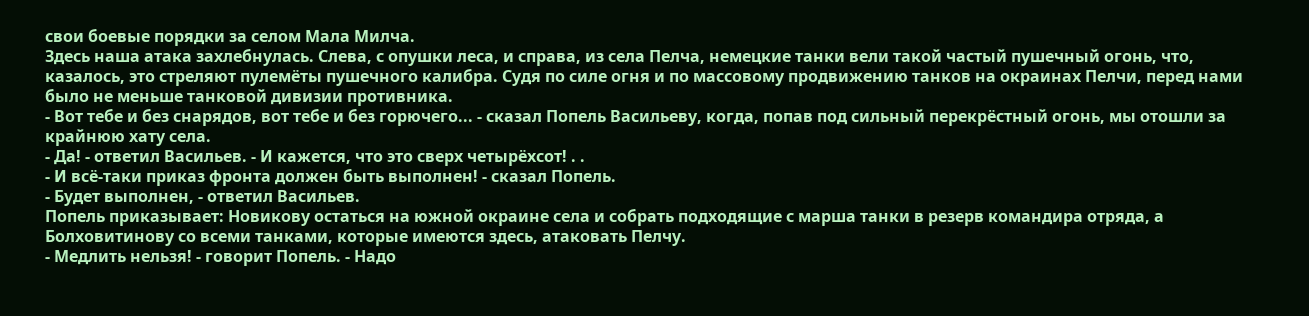свои боевые порядки за селом Мала Милча.
Здесь наша атака захлебнулась. Слева, с опушки леса, и справа, из села Пелча, немецкие танки вели такой частый пушечный огонь, что, казалось, это стреляют пулемёты пушечного калибра. Судя по силе огня и по массовому продвижению танков на окраинах Пелчи, перед нами было не меньше танковой дивизии противника.
- Вот тебе и без снарядов, вот тебе и без горючего... - сказал Попель Васильеву, когда, попав под сильный перекрёстный огонь, мы отошли за крайнюю хату села.
- Да! - ответил Васильев. - И кажется, что это сверх четырёхсот! . .
- И всё-таки приказ фронта должен быть выполнен! - сказал Попель.
- Будет выполнен, - ответил Васильев.
Попель приказывает: Новикову остаться на южной окраине села и собрать подходящие с марша танки в резерв командира отряда, а Болховитинову со всеми танками, которые имеются здесь, атаковать Пелчу.
- Медлить нельзя! - говорит Попель. - Надо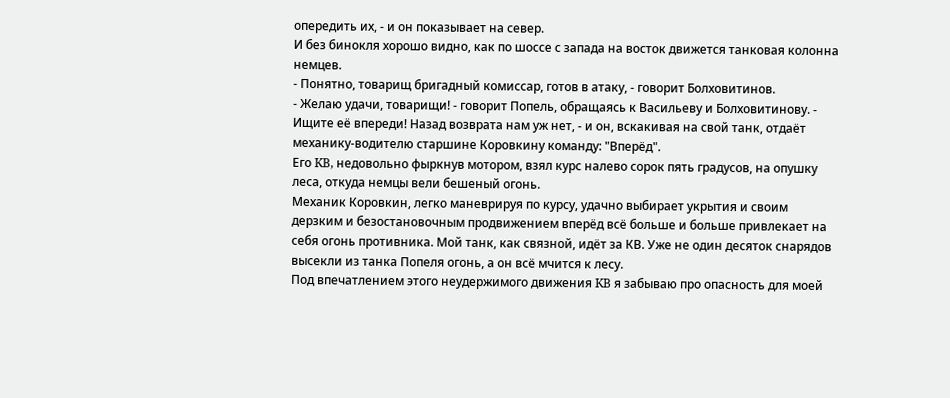опередить их, - и он показывает на север.
И без бинокля хорошо видно, как по шоссе с запада на восток движется танковая колонна немцев.
- Понятно, товарищ бригадный комиссар, готов в атаку, - говорит Болховитинов.
- Желаю удачи, товарищи! - говорит Попель, обращаясь к Васильеву и Болховитинову. - Ищите её впереди! Назад возврата нам уж нет, - и он, вскакивая на свой танк, отдаёт механику-водителю старшине Коровкину команду: "Вперёд".
Его KB, недовольно фыркнув мотором, взял курс налево сорок пять градусов, на опушку леса, откуда немцы вели бешеный огонь.
Механик Коровкин, легко маневрируя по курсу, удачно выбирает укрытия и своим дерзким и безостановочным продвижением вперёд всё больше и больше привлекает на себя огонь противника. Мой танк, как связной, идёт за КВ. Уже не один десяток снарядов высекли из танка Попеля огонь, а он всё мчится к лесу.
Под впечатлением этого неудержимого движения KB я забываю про опасность для моей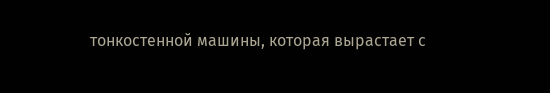тонкостенной машины, которая вырастает с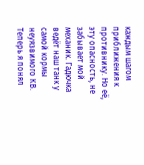каждым шагом приближения к противнику. Но её, эту опасность, не забывает мой механик. Гадючка ведёт наш танк у самой кормы неуязвимого КВ.
Теперь я понял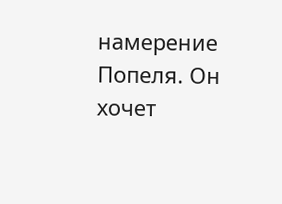намерение Попеля. Он хочет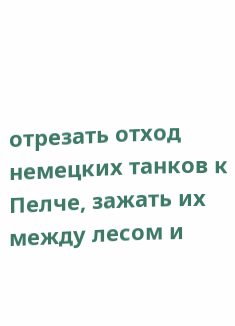отрезать отход немецких танков к Пелче, зажать их между лесом и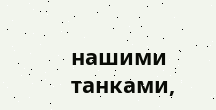нашими танками,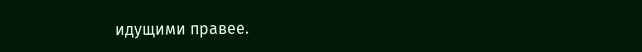идущими правее.